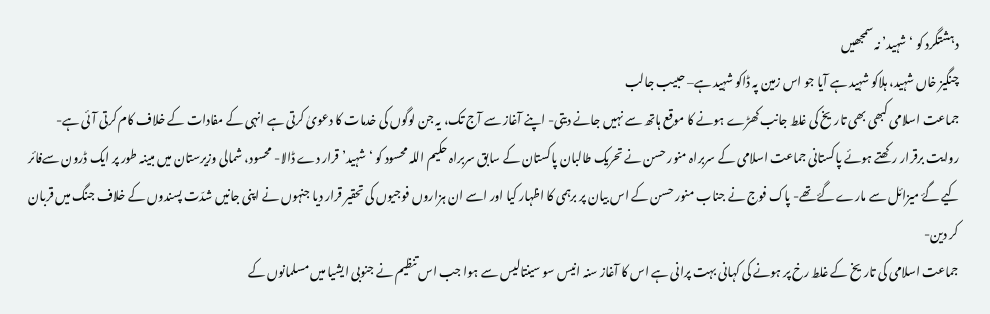دہشتگرد کو ‘شہید’ نہ سمجھیں
چنگیز خاں شہید، ہلاکو شہید ہے آیا جو اس زمین پہ ڈاکو شہید ہے– حبیب جالب
جماعت اسلامی کبھی بھی تاریخ کی غلط جانب کھڑے ہونے کا موقع ہاتھ سے نہیں جانے دیتی- اپنے آغاز سے آج تک، یہ جن لوگوں کی خدمات کا دعویٰ کرتی ہے انہی کے مفادات کے خلاف کام کرتی آئی ہے-
روایت برقرار رکھتے ہوئے پاکستانی جماعت اسلامی کے سربراہ منور حسن نے تحریک طالبان پاکستان کے سابق سربراہ حکیم اللہ محسود کو ‘شہید’ قرار دے ڈالا- محسود، شمالی وزیرستان میں مبینہ طور پر ایک ڈرون سےفائر کیے گۓ میزائل سے مارے گۓ تھے- پاک فوج نے جناب منور حسن کے اس بیان پر برہمی کا اظہار کیا اور اسے ان ہزاروں فوجیوں کی تحقیر قرار دیا جنہوں نے اپنی جانیں شدّت پسندوں کے خلاف جنگ میں قربان کر دین-
جماعت اسلامی کی تاریخ کے غلط رخ پر ہونے کی کہانی بہت پرانی ہے اس کا آغاز سنہ انیس سو سینتالیس سے ہوا جب اس تنظیم نے جنوبی ایشیا میں مسلمانوں کے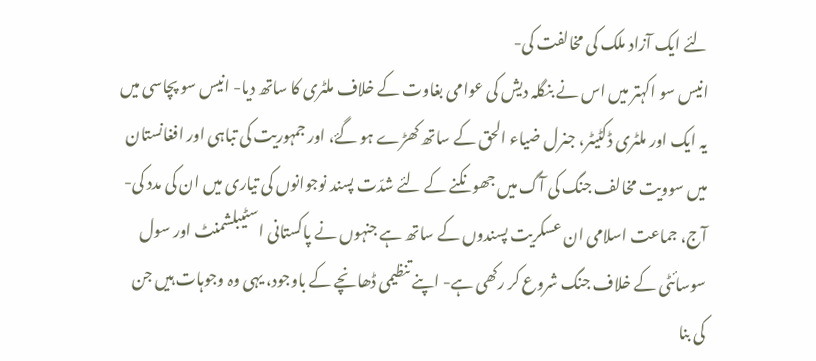لئے ایک آزاد ملک کی مخالفت کی-
انیس سو اکہتر میں اس نے بنگلہ دیش کی عوامی بغاوت کے خلاف ملٹری کا ساتھ دیا- انیس سو پچاسی میں یہ ایک اور ملٹری ڈکٹیٹر، جنرل ضیاء الحق کے ساتھ کھڑے ہو گۓ، اور جمہوریت کی تباہی اور افغانستان میں سوویت مخالف جنگ کی آگ میں جھونکنے کے لئے شدّت پسند نوجوانوں کی تیاری میں ان کی مدد کی-
آج، جماعت اسلامی ان عسکریت پسندوں کے ساتھ ہے جنہوں نے پاکستانی اسٹیبلشمنٹ اور سول سوسائٹی کے خلاف جنگ شروع کر رکھی ہے- اپنے تنظیمی ڈھانچے کے باوجود، یہی وہ وجوہات ہیں جن کی بنا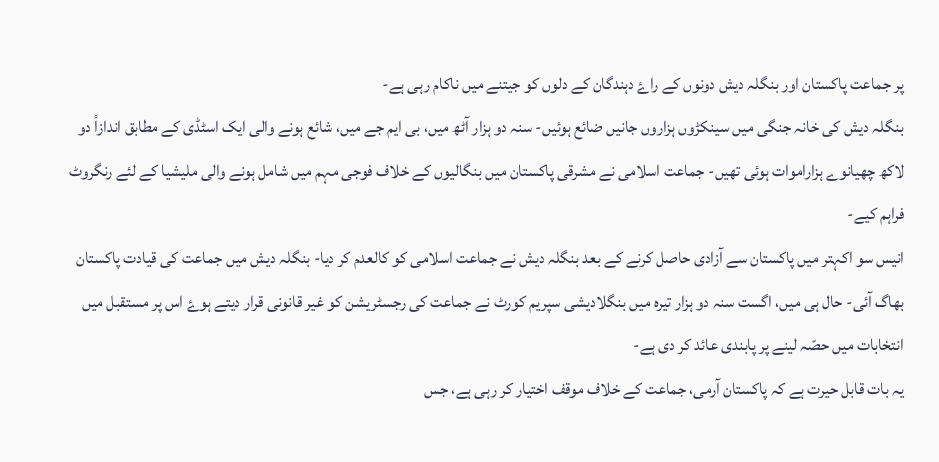پر جماعت پاکستان اور بنگلہ دیش دونوں کے راۓ دہندگان کے دلوں کو جیتنے میں ناکام رہی ہے-
بنگلہ دیش کی خانہ جنگی میں سینکڑوں ہزاروں جانیں ضائع ہوئیں- سنہ دو ہزار آٹھ میں، بی ایم جے میں، شائع ہونے والی ایک اسٹڈی کے مطابق اندازاً دو لاکھ چھیانوے ہزاراموات ہوئی تھیں- جماعت اسلامی نے مشرقی پاکستان میں بنگالیوں کے خلاف فوجی مہم میں شامل ہونے والی ملیشیا کے لئے رنگروٹ فراہم کیے-
انیس سو اکہتر میں پاکستان سے آزادی حاصل کرنے کے بعد بنگلہ دیش نے جماعت اسلامی کو کالعدم کر دیا- بنگلہ دیش میں جماعت کی قیادت پاکستان بھاگ آئی- حال ہی میں، اگست سنہ دو ہزار تیرہ میں بنگلادیشی سپریم کورٹ نے جماعت کی رجسٹریشن کو غیر قانونی قرار دیتے ہوۓ اس پر مستقبل میں انتخابات میں حصّہ لینے پر پابندی عائد کر دی ہے-
یہ بات قابل حیرت ہے کہ پاکستان آرمی، جماعت کے خلاف موقف اختیار کر رہی ہے، جس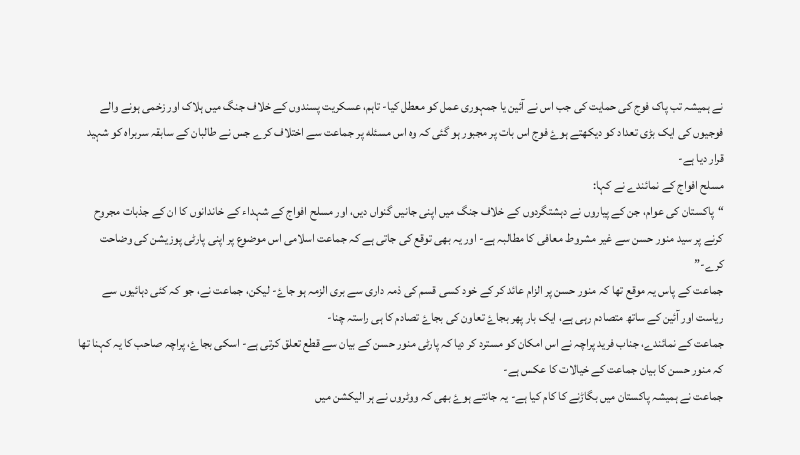نے ہمیشہ تب پاک فوج کی حمایت کی جب اس نے آئین یا جمہوری عمل کو معطل کیا- تاہم، عسکریت پسندوں کے خلاف جنگ میں ہلاک اور زخمی ہونے والے فوجیوں کی ایک بڑی تعداد کو دیکھتے ہوۓ فوج اس بات پر مجبور ہو گئی کہ وہ اس مسئله پر جماعت سے اختلاف کرے جس نے طالبان کے سابقہ سربراہ کو شہید قرار دیا ہے-
مسلح افواج کے نمائندے نے کہا:
“پاکستان کی عوام، جن کے پیاروں نے دہشتگردوں کے خلاف جنگ میں اپنی جانیں گنواں دیں، اور مسلح افواج کے شہداء کے خاندانوں کا ان کے جذبات مجروح کرنے پر سید منور حسن سے غیر مشروط معافی کا مطالبہ ہے- اور یہ بھی توقع کی جاتی ہے کہ جماعت اسلامی اس موضوع پر اپنی پارٹی پوزیشن کی وضاحت کرے-”
جماعت کے پاس یہ موقع تھا کہ منور حسن پر الزام عائد کر کے خود کسی قسم کی ذمہ داری سے بری الزمہ ہو جاۓ- لیکن، جماعت نے، جو کہ کئی دہائیوں سے ریاست اور آئین کے ساتھ متصادم رہی ہے، ایک بار پھر بجاۓ تعاون کی بجاۓ تصادم کا ہی راستہ چنا-
جماعت کے نمائندے، جناب فرید پراچہ نے اس امکان کو مسترد کر دیا کہ پارٹی منور حسن کے بیان سے قطع تعلق کرتی ہے- اسکی بجاۓ، پراچہ صاحب کا یہ کہنا تھا کہ منور حسن کا بیان جماعت کے خیالات کا عکس ہے-
جماعت نے ہمیشہ پاکستان میں بگاڑنے کا کام کیا ہے- یہ جانتے ہوۓ بھی کہ ووٹروں نے ہر الیکشن میں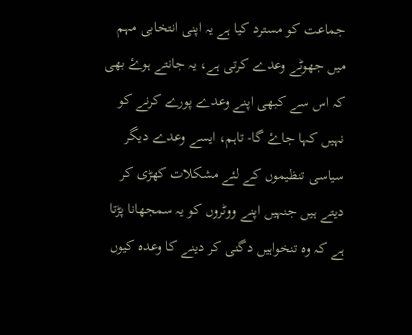جماعت کو مسترد کیا ہے یہ اپنی انتخابی مہم میں جھوٹے وعدے کرتی ہے، یہ جانتے ہوۓ بھی کہ اس سے کبھی اپنے وعدے پورے کرنے کو نہیں کہا جاۓ گا- تاہم، ایسے وعدے دیگر سیاسی تنظیموں کے لئے مشکلات کھڑی کر دیتے ہیں جنہیں اپنے ووٹروں کو یہ سمجھانا پڑتا ہے کہ وہ تنخواہیں دگنی کر دینے کا وعدہ کیوں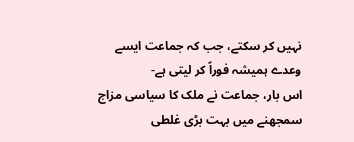نہیں کر سکتے، جب کہ جماعت ایسے وعدے ہمیشہ فوراً کر لیتی ہے-
اس بار، جماعت نے ملک کا سیاسی مزاج سمجھنے میں بہت بڑی غلطی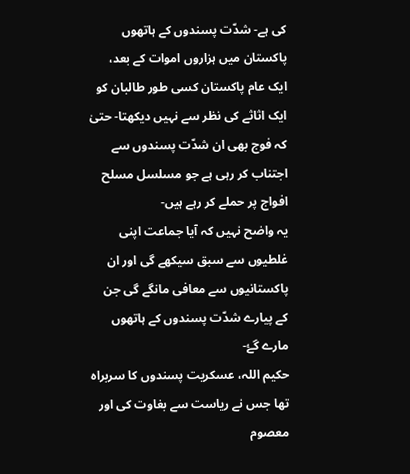کی ہے- شدّت پسندوں کے ہاتھوں پاکستان میں ہزاروں اموات کے بعد، ایک عام پاکستان کسی طور طالبان کو ایک اثاثے کی نظر سے نہیں دیکھتا- حتیٰ کہ فوج بھی ان شدّت پسندوں سے اجتناب کر رہی ہے جو مسلسل مسلح افواج پر حملے کر رہے ہیں-
یہ واضح نہیں کہ آیا جماعت اپنی غلطیوں سے سبق سیکھے گی اور ان پاکستانیوں سے معافی مانگے گی جن کے پیارے شدّت پسندوں کے ہاتھوں مارے گۓ-
حکیم اللہ، عسکریت پسندوں کا سربراہ تھا جس نے ریاست سے بغاوت کی اور معصوم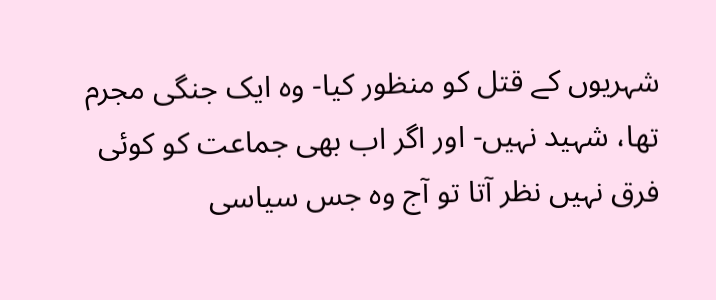شہریوں کے قتل کو منظور کیا- وہ ایک جنگی مجرم تھا، شہید نہیں- اور اگر اب بھی جماعت کو کوئی فرق نہیں نظر آتا تو آج وہ جس سیاسی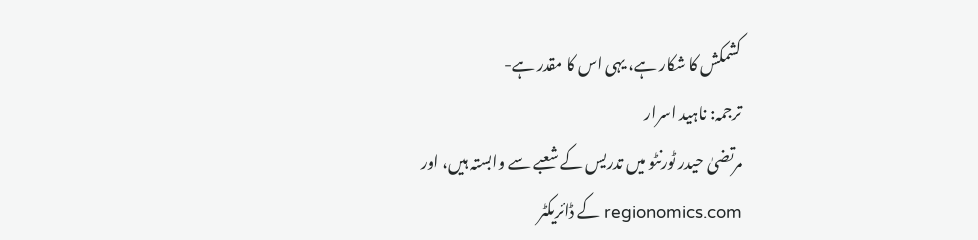کشمکش کا شکار ہے، یہی اس کا مقدر ہے-
ترجمہ: ناہید اسرار
مرتضیٰ حیدر ٹورنٹو میں تدریس کے شعبے سے وابستہ ہیں، اور regionomics.com کے ڈائریکٹر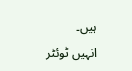ہیں۔
انہیں ٹوئٹر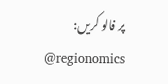پر فالو کریں: regionomics@